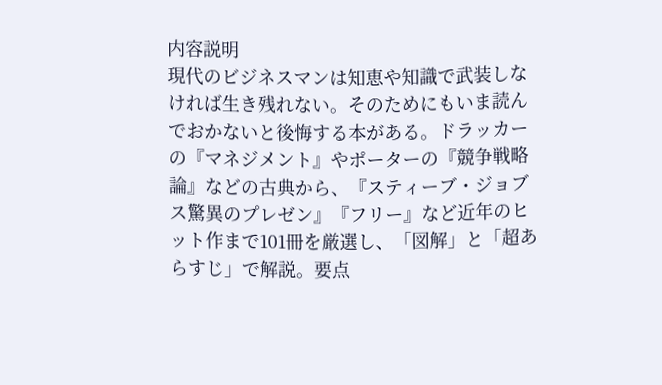内容説明
現代のビジネスマンは知恵や知識で武装しなければ生き残れない。そのためにもいま読んでおかないと後悔する本がある。ドラッカーの『マネジメント』やポーターの『競争戦略論』などの古典から、『スティーブ・ジョブス驚異のプレゼン』『フリー』など近年のヒット作まで101冊を厳選し、「図解」と「超あらすじ」で解説。要点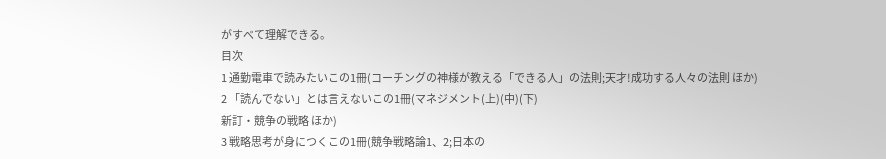がすべて理解できる。
目次
1 通勤電車で読みたいこの1冊(コーチングの神様が教える「できる人」の法則;天才!成功する人々の法則 ほか)
2 「読んでない」とは言えないこの1冊(マネジメント(上)(中)(下)
新訂・競争の戦略 ほか)
3 戦略思考が身につくこの1冊(競争戦略論1、2;日本の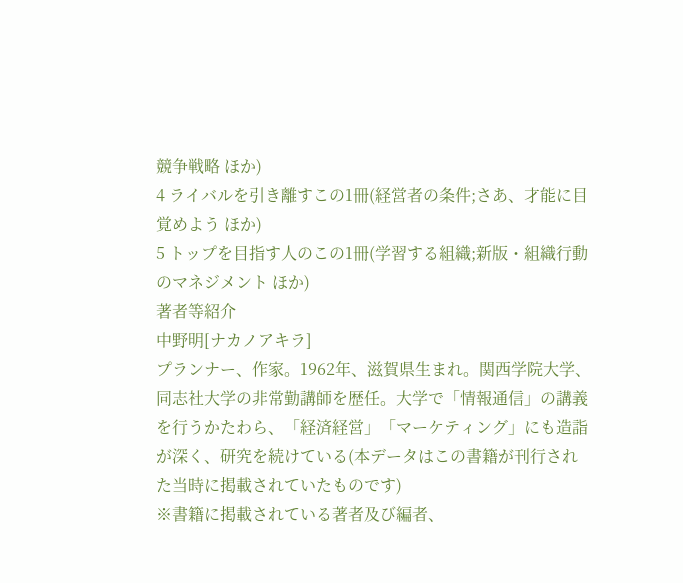競争戦略 ほか)
4 ライバルを引き離すこの1冊(経営者の条件;さあ、才能に目覚めよう ほか)
5 トップを目指す人のこの1冊(学習する組織;新版・組織行動のマネジメント ほか)
著者等紹介
中野明[ナカノアキラ]
プランナー、作家。1962年、滋賀県生まれ。関西学院大学、同志社大学の非常勤講師を歴任。大学で「情報通信」の講義を行うかたわら、「経済経営」「マーケティング」にも造詣が深く、研究を続けている(本データはこの書籍が刊行された当時に掲載されていたものです)
※書籍に掲載されている著者及び編者、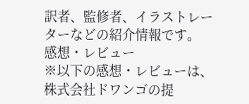訳者、監修者、イラストレーターなどの紹介情報です。
感想・レビュー
※以下の感想・レビューは、株式会社ドワンゴの提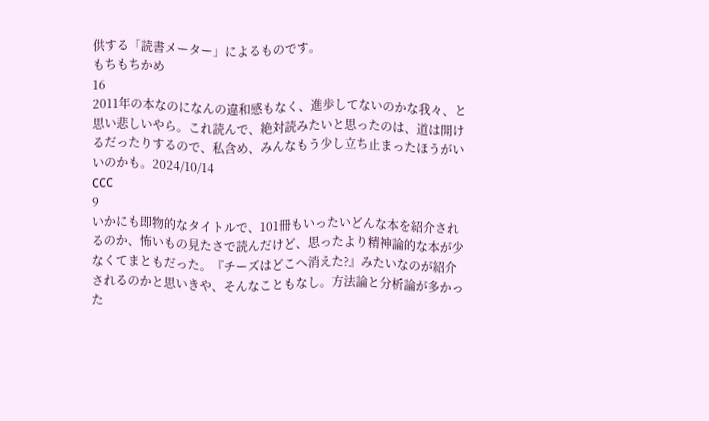供する「読書メーター」によるものです。
もちもちかめ
16
2011年の本なのになんの違和感もなく、進歩してないのかな我々、と思い悲しいやら。これ読んで、絶対読みたいと思ったのは、道は開けるだったりするので、私含め、みんなもう少し立ち止まったほうがいいのかも。2024/10/14
CCC
9
いかにも即物的なタイトルで、101冊もいったいどんな本を紹介されるのか、怖いもの見たさで読んだけど、思ったより精神論的な本が少なくてまともだった。『チーズはどこへ消えた?』みたいなのが紹介されるのかと思いきや、そんなこともなし。方法論と分析論が多かった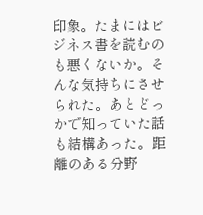印象。たまにはビジネス書を読むのも悪くないか。そんな気持ちにさせられた。あとどっかで知っていた話も結構あった。距離のある分野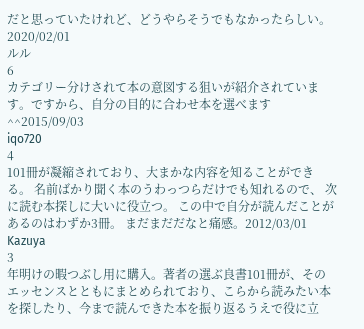だと思っていたけれど、どうやらそうでもなかったらしい。2020/02/01
ルル
6
カテゴリー分けされて本の意図する狙いが紹介されています。ですから、自分の目的に合わせ本を選べます^^2015/09/03
iqo720
4
101冊が凝縮されており、大まかな内容を知ることができる。 名前ばかり聞く本のうわっつらだけでも知れるので、 次に読む本探しに大いに役立つ。 この中で自分が読んだことがあるのはわずか3冊。 まだまだだなと痛感。2012/03/01
Kazuya
3
年明けの暇つぶし用に購入。著者の選ぶ良書101冊が、そのエッセンスとともにまとめられており、こらから読みたい本を探したり、今まで読んできた本を振り返るうえで役に立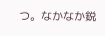つ。なかなか鋭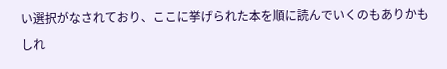い選択がなされており、ここに挙げられた本を順に読んでいくのもありかもしれ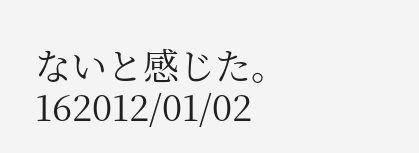ないと感じた。162012/01/02